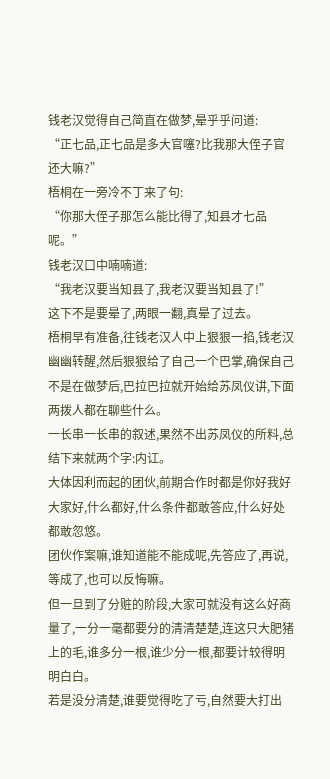钱老汉觉得自己简直在做梦,晕乎乎问道:
“正七品,正七品是多大官噻?比我那大侄子官还大嘛?”
梧桐在一旁冷不丁来了句:
“你那大侄子那怎么能比得了,知县才七品呢。”
钱老汉口中喃喃道:
“我老汉要当知县了,我老汉要当知县了!”
这下不是要晕了,两眼一翻,真晕了过去。
梧桐早有准备,往钱老汉人中上狠狠一掐,钱老汉幽幽转醒,然后狠狠给了自己一个巴掌,确保自己不是在做梦后,巴拉巴拉就开始给苏凤仪讲,下面两拨人都在聊些什么。
一长串一长串的叙述,果然不出苏凤仪的所料,总结下来就两个字:内讧。
大体因利而起的团伙,前期合作时都是你好我好大家好,什么都好,什么条件都敢答应,什么好处都敢忽悠。
团伙作案嘛,谁知道能不能成呢,先答应了,再说,等成了,也可以反悔嘛。
但一旦到了分赃的阶段,大家可就没有这么好商量了,一分一毫都要分的清清楚楚,连这只大肥猪上的毛,谁多分一根,谁少分一根,都要计较得明明白白。
若是没分清楚,谁要觉得吃了亏,自然要大打出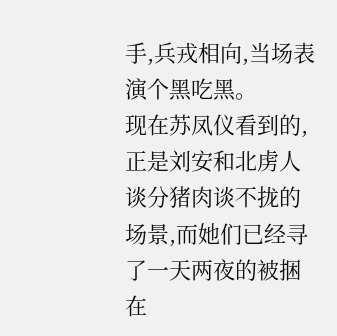手,兵戎相向,当场表演个黑吃黑。
现在苏凤仪看到的,正是刘安和北虏人谈分猪肉谈不拢的场景,而她们已经寻了一天两夜的被捆在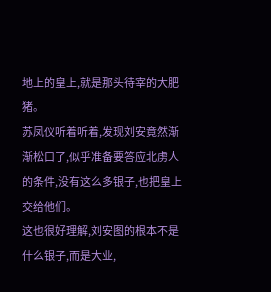地上的皇上,就是那头待宰的大肥猪。
苏凤仪听着听着,发现刘安竟然渐渐松口了,似乎准备要答应北虏人的条件,没有这么多银子,也把皇上交给他们。
这也很好理解,刘安图的根本不是什么银子,而是大业,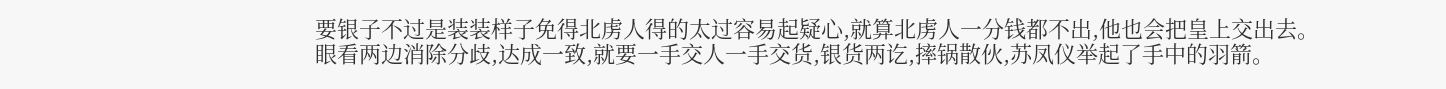要银子不过是装装样子免得北虏人得的太过容易起疑心,就算北虏人一分钱都不出,他也会把皇上交出去。
眼看两边消除分歧,达成一致,就要一手交人一手交货,银货两讫,摔锅散伙,苏凤仪举起了手中的羽箭。